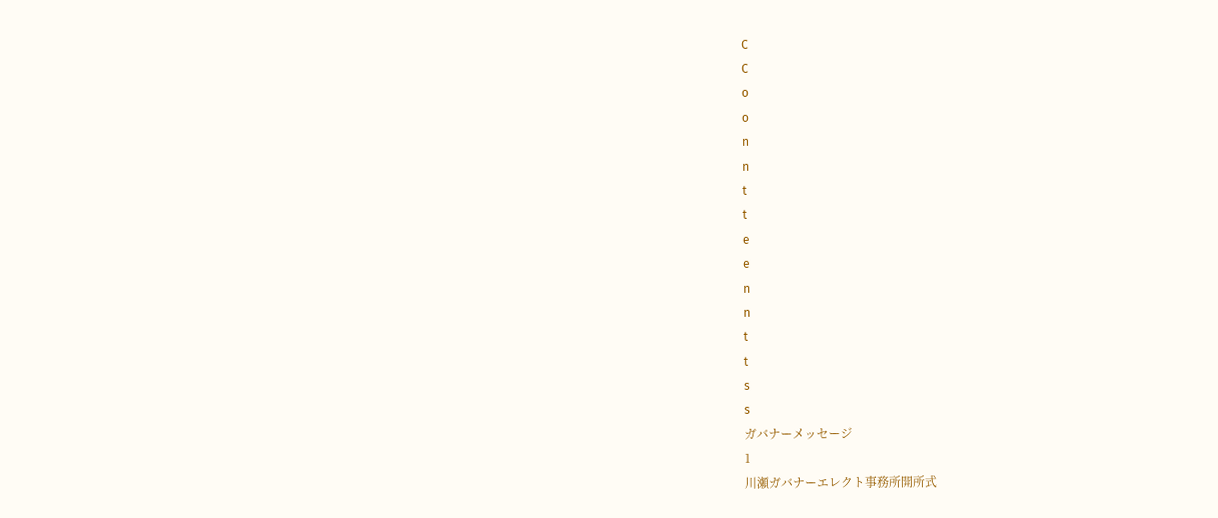C
C
o
o
n
n
t
t
e
e
n
n
t
t
s
s
ガバナーメッセージ
1
川瀬ガバナーエレクト事務所開所式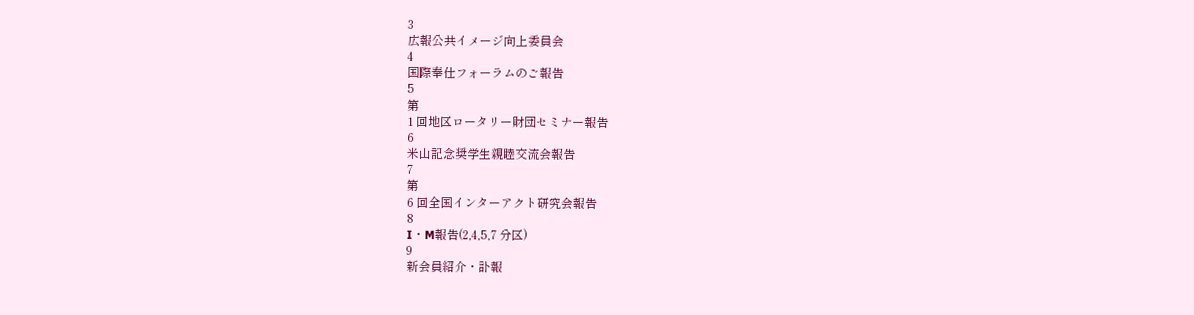3
広報公共イメージ向上委員会
4
国際奉仕フォーラムのご報告
5
第
1 回地区ロータリー財団セミナー報告
6
米山記念奨学生親睦交流会報告
7
第
6 回全国インターアクト研究会報告
8
I・M報告(2,4,5,7 分区)
9
新会員紹介・訃報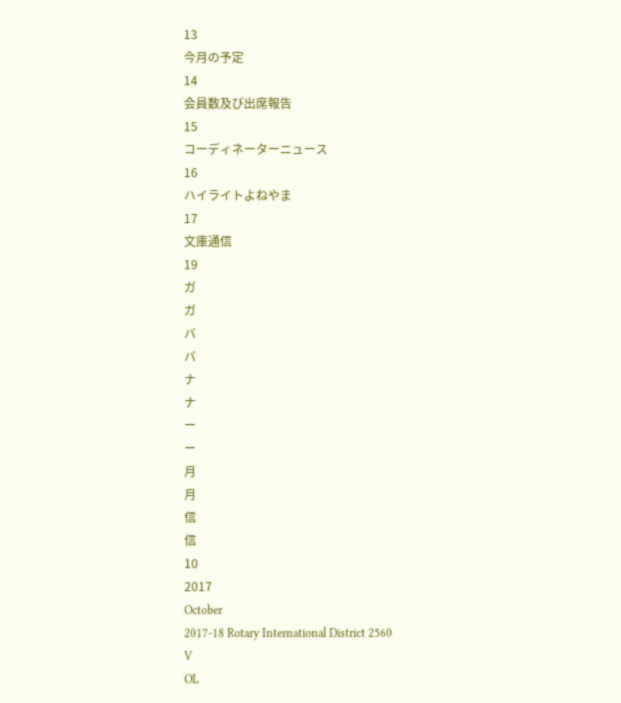13
今月の予定
14
会員数及び出席報告
15
コーディネーターニュース
16
ハイライトよねやま
17
文庫通信
19
ガ
ガ
バ
バ
ナ
ナ
ー
ー
月
月
信
信
10
2017
October
2017-18 Rotary International District 2560
V
OL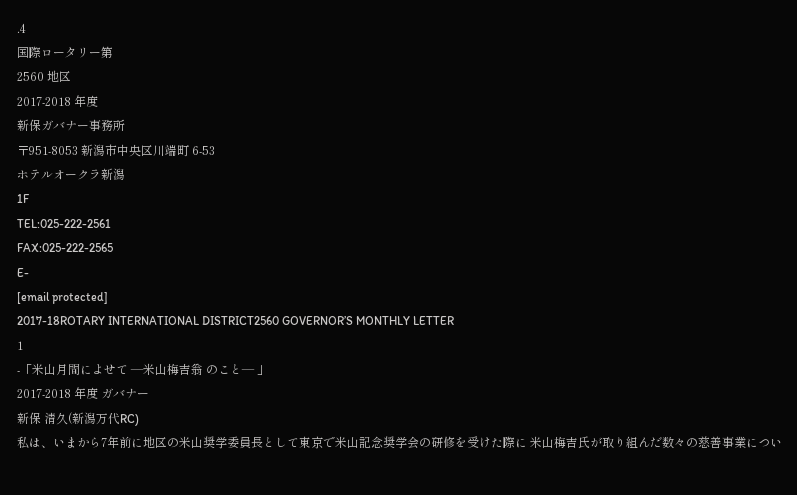.4
国際ロータリー第
2560 地区
2017-2018 年度
新保ガバナー事務所
〒951-8053 新潟市中央区川端町 6-53
ホテルオークラ新潟
1F
TEL:025-222-2561
FAX:025-222-2565
E-
[email protected]
2017-18ROTARY INTERNATIONAL DISTRICT2560 GOVERNOR’S MONTHLY LETTER
1
-「米山月間によせて ―米山梅吉翁 のこと― 」
2017-2018 年度 ガバナー
新保 清久(新潟万代RC)
私は、いまから7年前に地区の米山奨学委員長として東京で米山記念奨学会の研修を受けた際に 米山梅吉氏が取り組んだ数々の慈善事業につい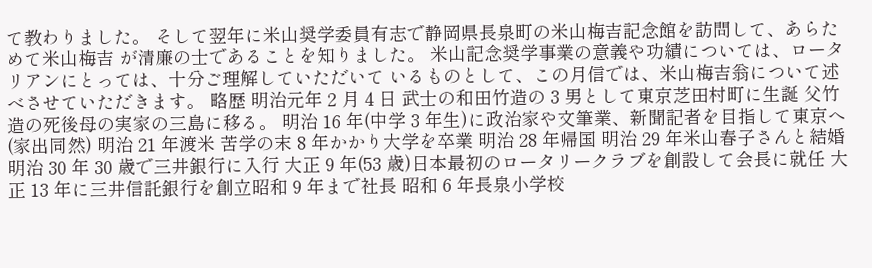て教わりました。 そして翌年に米山奨学委員有志で静岡県長泉町の米山梅吉記念館を訪問して、あらためて米山梅吉 が清廉の士であることを知りました。 米山記念奨学事業の意義や功績については、ロータリアンにとっては、十分ご理解していただいて いるものとして、この月信では、米山梅吉翁について述べさせていただきます。 略歴 明治元年 2 月 4 日 武士の和田竹造の 3 男として東京芝田村町に生誕 父竹造の死後母の実家の三島に移る。 明治 16 年(中学 3 年生)に政治家や文筆業、新聞記者を目指して東京へ (家出同然) 明治 21 年渡米 苦学の末 8 年かかり大学を卒業 明治 28 年帰国 明治 29 年米山春子さんと結婚 明治 30 年 30 歳で三井銀行に入行 大正 9 年(53 歳)日本最初のロータリークラブを創設して会長に就任 大正 13 年に三井信託銀行を創立昭和 9 年まで社長 昭和 6 年長泉小学校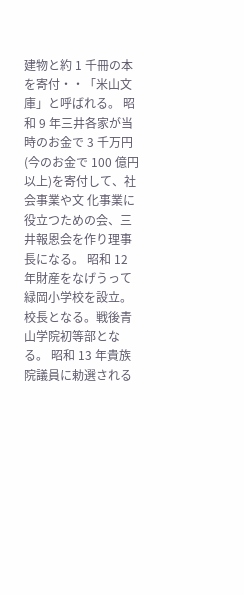建物と約 1 千冊の本を寄付・・「米山文庫」と呼ばれる。 昭和 9 年三井各家が当時のお金で 3 千万円(今のお金で 100 億円以上)を寄付して、社会事業や文 化事業に役立つための会、三井報恩会を作り理事長になる。 昭和 12 年財産をなげうって緑岡小学校を設立。校長となる。戦後青山学院初等部となる。 昭和 13 年貴族院議員に勅選される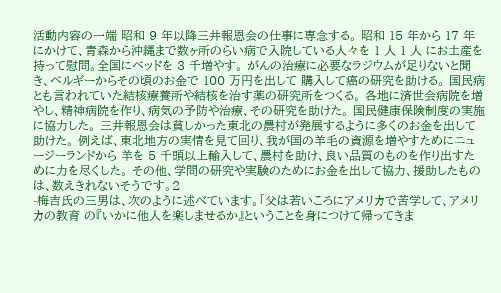活動内容の一端 昭和 9 年以降三井報恩会の仕事に専念する。 昭和 15 年から 17 年にかけて、青森から沖縄まで数ヶ所のらい病で入院している人々を 1 人 1 人 にお土産を持って慰問。全国にベッドを 3 千増やす。 がんの治療に必要なラジウムが足りないと聞き、ベルギーからその頃のお金で 100 万円を出して 購入して癌の研究を助ける。 国民病とも言われていた結核療養所や結核を治す薬の研究所をつくる。 各地に済世会病院を増やし、精神病院を作り、病気の予防や治療、その研究を助けた。 国民健康保険制度の実施に協力した。 三井報恩会は貧しかった東北の農村が発展するように多くのお金を出して助けた。 例えば、東北地方の実情を見て回り、我が国の羊毛の資源を増やすためにニュージーランドから 羊を 5 千頭以上輸入して、農村を助け、良い品質のものを作り出すために力を尽くした。 その他、学問の研究や実験のためにお金を出して協力、援助したものは、数えきれないそうです。2
-梅吉氏の三男は、次のように述べています。「父は若いころにアメリカで苦学して、アメリカの教育 の『いかに他人を楽しませるか』ということを身につけて帰ってきま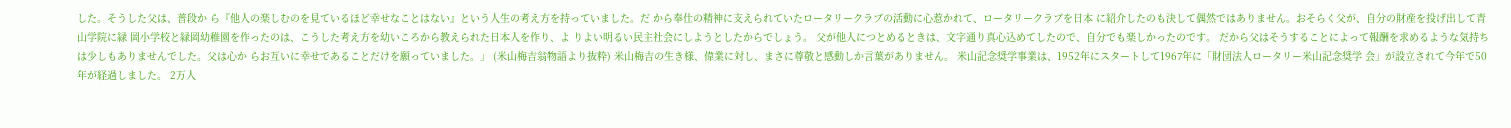した。そうした父は、普段か ら『他人の楽しむのを見ているほど幸せなことはない』という人生の考え方を持っていました。だ から奉仕の精神に支えられていたロータリークラブの活動に心惹かれて、ロータリークラブを日本 に紹介したのも決して偶然ではありません。おそらく父が、自分の財産を投げ出して青山学院に緑 岡小学校と緑岡幼稚園を作ったのは、こうした考え方を幼いころから教えられた日本人を作り、よ りよい明るい民主社会にしようとしたからでしょう。 父が他人につとめるときは、文字通り真心込めてしたので、自分でも楽しかったのです。 だから父はそうすることによって報酬を求めるような気持ちは少しもありませんでした。父は心か らお互いに幸せであることだけを願っていました。」 (米山梅吉翁物語より抜粋) 米山梅吉の生き様、偉業に対し、まさに尊敬と感動しか言葉がありません。 米山記念奨学事業は、1952年にスタートして1967年に「財団法人ロータリー米山記念奨学 会」が設立されて今年で50年が経過しました。 2万人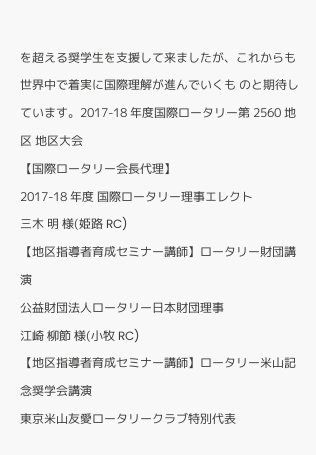を超える奨学生を支援して来ましたが、これからも世界中で着実に国際理解が進んでいくも のと期待しています。2017-18 年度国際ロータリー第 2560 地区 地区大会
【国際ロータリー会長代理】
2017-18 年度 国際ロータリー理事エレクト
三木 明 様(姫路 RC)
【地区指導者育成セミナー講師】ロータリー財団講演
公益財団法人ロータリー日本財団理事
江崎 柳節 様(小牧 RC)
【地区指導者育成セミナー講師】ロータリー米山記念奨学会講演
東京米山友愛ロータリークラブ特別代表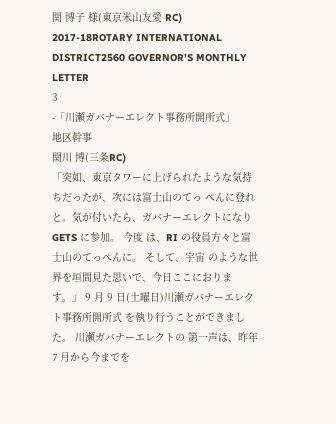関 博子 様(東京米山友愛 RC)
2017-18ROTARY INTERNATIONAL DISTRICT2560 GOVERNOR’S MONTHLY LETTER
3
-「川瀬ガバナーエレクト事務所開所式」
地区幹事
関川 博(三条RC)
「突如、東京タワーに上げられたような気持ちだったが、次には富士山のてっ ぺんに登れと。気が付いたら、ガバナーエレクトになり GETS に参加。 今度 は、RI の役員方々と富士山のてっぺんに。 そして、宇宙 のような世界を垣間見た思いで、今日ここにおります。」 9 月 9 日(土曜日)川瀬ガバナーエレクト事務所開所式 を執り行うことができました。 川瀬ガバナーエレクトの 第一声は、昨年 7 月から今までを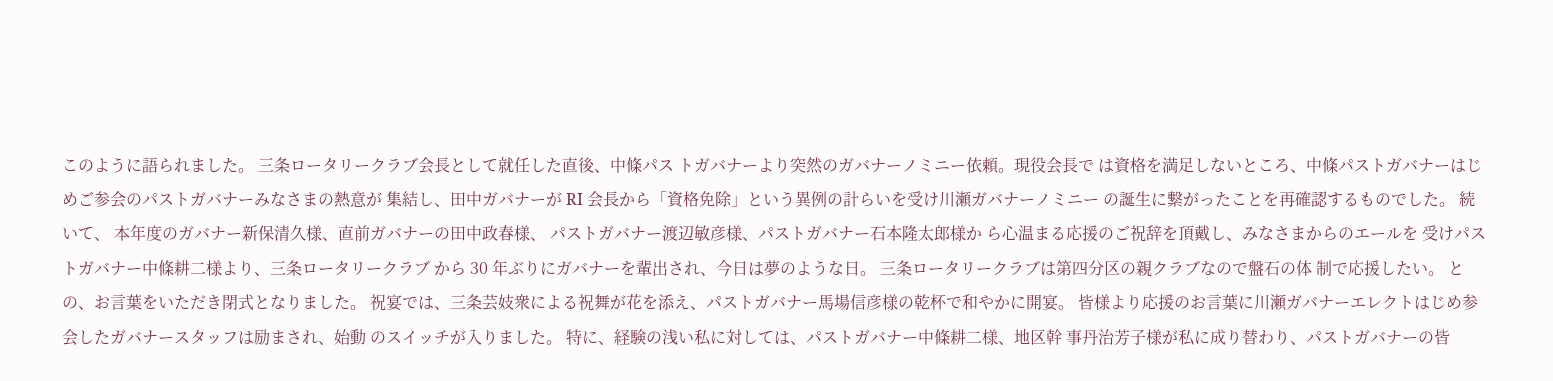このように語られました。 三条ロータリークラブ会長として就任した直後、中條パス トガバナーより突然のガバナーノミニー依頼。現役会長で は資格を満足しないところ、中條パストガバナーはじめご参会のパストガバナーみなさまの熱意が 集結し、田中ガバナーが RI 会長から「資格免除」という異例の計らいを受け川瀬ガバナーノミニー の誕生に繋がったことを再確認するものでした。 続いて、 本年度のガバナー新保清久様、直前ガバナーの田中政春様、 パストガバナー渡辺敏彦様、パストガバナー石本隆太郎様か ら心温まる応援のご祝辞を頂戴し、みなさまからのエールを 受けパストガバナー中條耕二様より、三条ロータリークラブ から 30 年ぶりにガバナーを輩出され、今日は夢のような日。 三条ロータリークラブは第四分区の親クラブなので盤石の体 制で応援したい。 との、お言葉をいただき閉式となりました。 祝宴では、三条芸妓衆による祝舞が花を添え、パストガバナー馬場信彦様の乾杯で和やかに開宴。 皆様より応援のお言葉に川瀬ガバナーエレクトはじめ参会したガバナースタッフは励まされ、始動 のスイッチが入りました。 特に、経験の浅い私に対しては、パストガバナー中條耕二様、地区幹 事丹治芳子様が私に成り替わり、パストガバナーの皆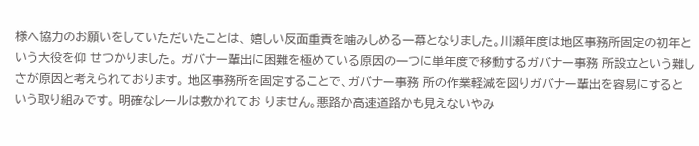様へ協力のお願いをしていただいたことは、 嬉しい反面重責を噛みしめる一幕となりました。川瀬年度は地区事務所固定の初年という大役を仰 せつかりました。 ガバナー輩出に困難を極めている原因の一つに単年度で移動するガバナー事務 所設立という難しさが原因と考えられております。 地区事務所を固定することで、ガバナー事務 所の作業軽減を図りガバナー輩出を容易にするという取り組みです。 明確なレールは敷かれてお りません。悪路か高速道路かも見えないやみ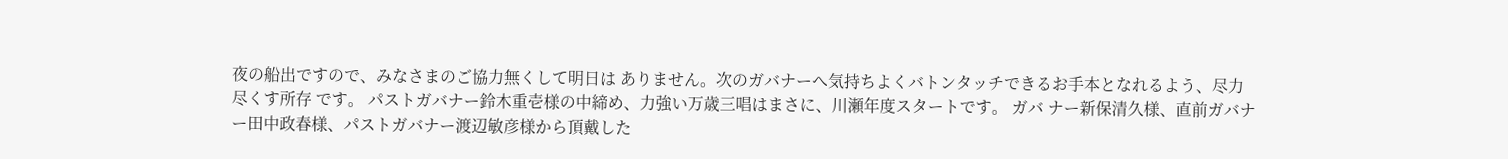夜の船出ですので、みなさまのご協力無くして明日は ありません。次のガバナーへ気持ちよくバトンタッチできるお手本となれるよう、尽力尽くす所存 です。 パストガバナー鈴木重壱様の中締め、力強い万歳三唱はまさに、川瀬年度スタートです。 ガバ ナー新保清久様、直前ガバナー田中政春様、パストガバナー渡辺敏彦様から頂戴した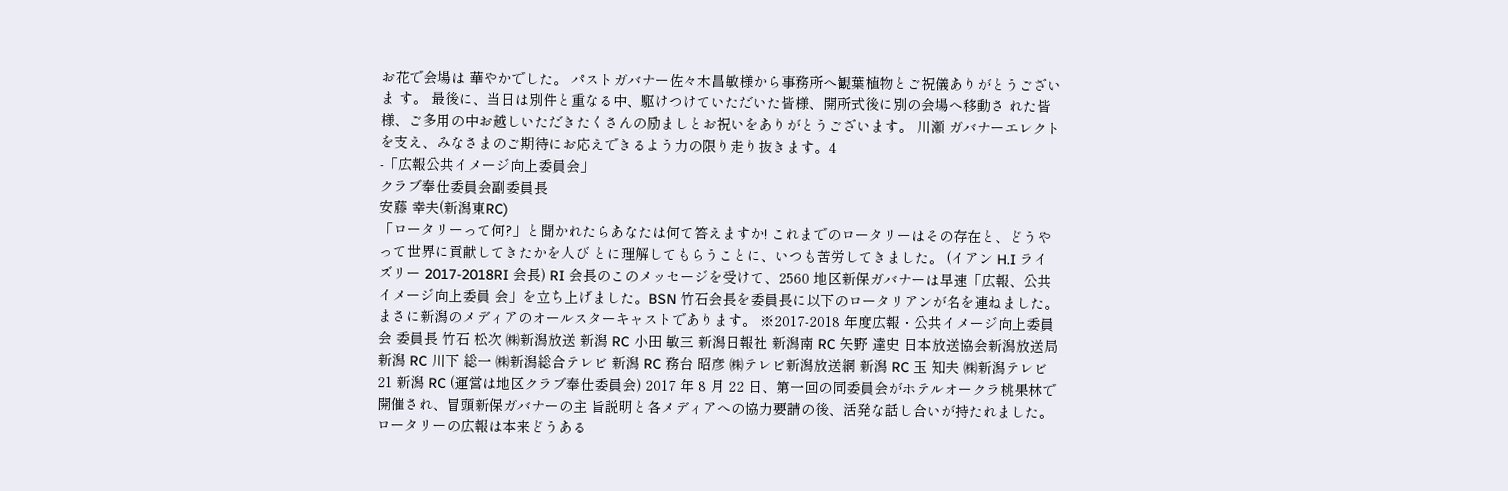お花で会場は 華やかでした。 パストガバナー佐々木昌敏様から事務所へ観葉植物とご祝儀ありがとうございま す。 最後に、当日は別件と重なる中、駆けつけていただいた皆様、開所式後に別の会場へ移動さ れた皆様、ご多用の中お越しいただきたくさんの励ましとお祝いをありがとうございます。 川瀬 ガバナーエレクトを支え、みなさまのご期待にお応えできるよう力の限り走り抜きます。4
-「広報公共イメージ向上委員会」
クラブ奉仕委員会副委員長
安藤 幸夫(新潟東RC)
「ロータリーって何?」と聞かれたらあなたは何て答えますか! これまでのロータリーはその存在と、どうやって世界に貢献してきたかを人び とに理解してもらうことに、いつも苦労してきました。 (イアン H.I ライズリー 2017-2018RI 会長) RI 会長のこのメッセージを受けて、2560 地区新保ガバナーは早速「広報、公共イメージ向上委員 会」を立ち上げました。BSN 竹石会長を委員長に以下のロータリアンが名を連ねました。 まさに新潟のメディアのオールスターキャストであります。 ※2017-2018 年度広報・公共イメージ向上委員会 委員長 竹石 松次 ㈱新潟放送 新潟 RC 小田 敏三 新潟日報社 新潟南 RC 矢野 達史 日本放送協会新潟放送局 新潟 RC 川下 総一 ㈱新潟総合テレビ 新潟 RC 務台 昭彦 ㈱テレビ新潟放送網 新潟 RC 玉 知夫 ㈱新潟テレビ21 新潟 RC (運営は地区クラブ奉仕委員会) 2017 年 8 月 22 日、第一回の同委員会がホテルオークラ桃果林で開催され、冒頭新保ガバナーの主 旨説明と各メディアへの協力要請の後、活発な話し合いが持たれました。 ロータリーの広報は本来どうある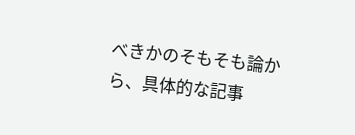べきかのそもそも論から、具体的な記事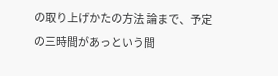の取り上げかたの方法 論まで、予定の三時間があっという間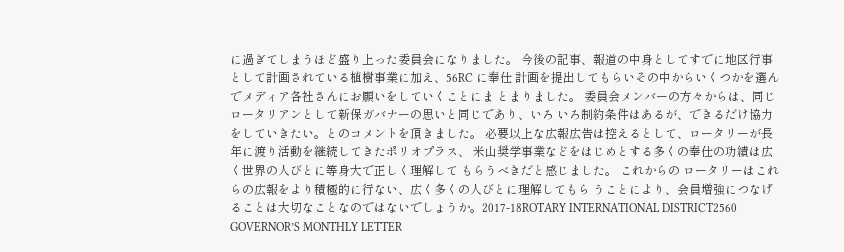に過ぎてしまうほど盛り上った委員会になりました。 今後の記事、報道の中身としてすでに地区行事として計画されている植樹事業に加え、56RC に奉仕 計画を提出してもらいその中からいくつかを選んでメディア各社さんにお願いをしていくことにま とまりました。 委員会メンバーの方々からは、同じロータリアンとして新保ガバナーの思いと同じであり、いろ いろ制約条件はあるが、できるだけ協力をしていきたい。とのコメントを頂きました。 必要以上な広報広告は控えるとして、ロータリーが長年に渡り活動を継続してきたポリオプラス、 米山奨学事業などをはじめとする多くの奉仕の功績は広く世界の人びとに等身大で正しく理解して もらうべきだと感じました。 これからの ロータリーはこれらの広報をより積極的に行ない、広く多くの人びとに理解してもら うことにより、会員増強につなげることは大切なことなのではないでしょうか。2017-18ROTARY INTERNATIONAL DISTRICT2560 GOVERNOR’S MONTHLY LETTER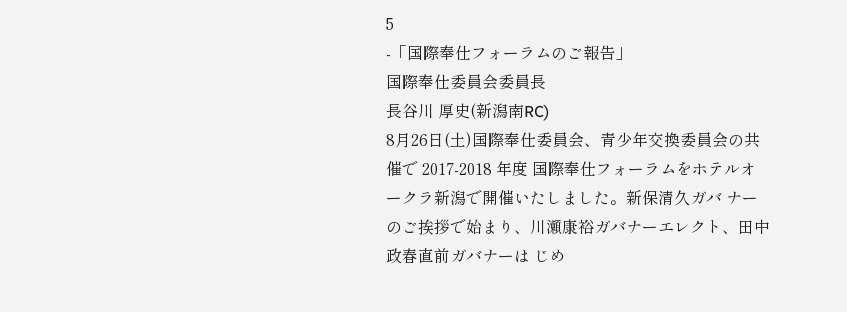5
-「国際奉仕フォーラムのご報告」
国際奉仕委員会委員長
長谷川 厚史(新潟南RC)
8月26日(土)国際奉仕委員会、青少年交換委員会の共催で 2017-2018 年度 国際奉仕フォーラムをホテルオークラ新潟で開催いたしました。新保清久ガバ ナーのご挨拶で始まり、川瀬康裕ガバナーエレクト、田中政春直前ガバナーは じめ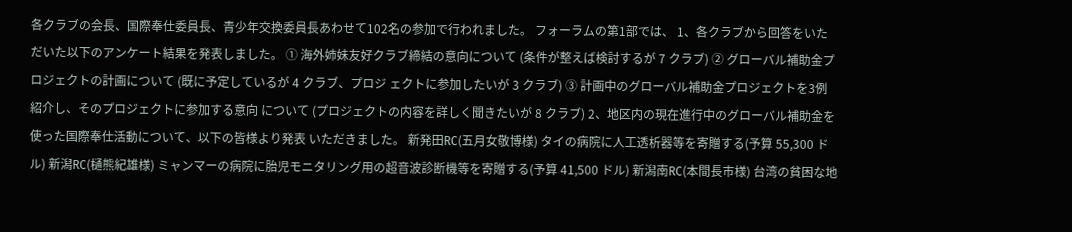各クラブの会長、国際奉仕委員長、青少年交換委員長あわせて102名の参加で行われました。 フォーラムの第1部では、 1、各クラブから回答をいただいた以下のアンケート結果を発表しました。 ① 海外姉妹友好クラブ締結の意向について (条件が整えば検討するが 7 クラブ) ② グローバル補助金プロジェクトの計画について (既に予定しているが 4 クラブ、プロジ ェクトに参加したいが 3 クラブ) ③ 計画中のグローバル補助金プロジェクトを3例紹介し、そのプロジェクトに参加する意向 について (プロジェクトの内容を詳しく聞きたいが 8 クラブ) 2、地区内の現在進行中のグローバル補助金を使った国際奉仕活動について、以下の皆様より発表 いただきました。 新発田RC(五月女敬博様) タイの病院に人工透析器等を寄贈する(予算 55,300 ドル) 新潟RC(樋熊紀雄様) ミャンマーの病院に胎児モニタリング用の超音波診断機等を寄贈する(予算 41,500 ドル) 新潟南RC(本間長市様) 台湾の貧困な地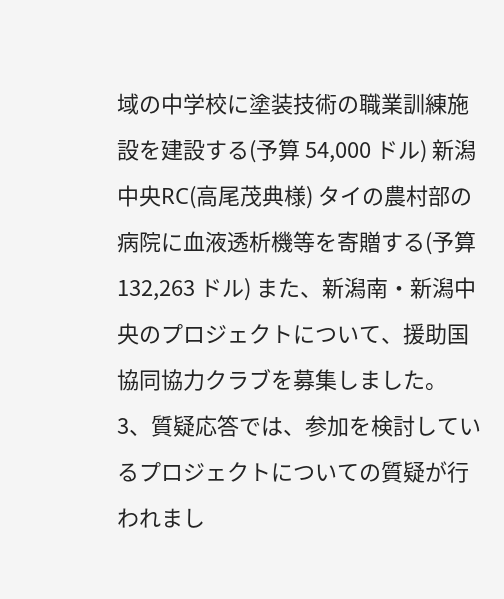域の中学校に塗装技術の職業訓練施設を建設する(予算 54,000 ドル) 新潟中央RC(高尾茂典様) タイの農村部の病院に血液透析機等を寄贈する(予算 132,263 ドル) また、新潟南・新潟中央のプロジェクトについて、援助国協同協力クラブを募集しました。 3、質疑応答では、参加を検討しているプロジェクトについての質疑が行われまし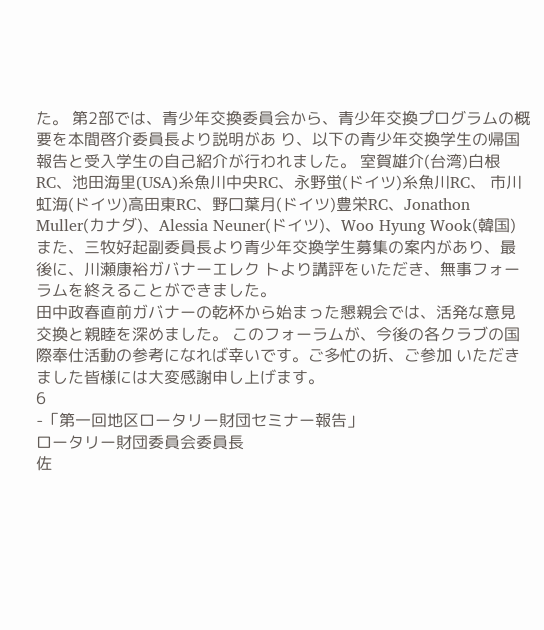た。 第2部では、青少年交換委員会から、青少年交換プログラムの概要を本間啓介委員長より説明があ り、以下の青少年交換学生の帰国報告と受入学生の自己紹介が行われました。 室賀雄介(台湾)白根RC、池田海里(USA)糸魚川中央RC、永野蛍(ドイツ)糸魚川RC、 市川虹海(ドイツ)高田東RC、野口葉月(ドイツ)豊栄RC、Jonathon Muller(カナダ)、Alessia Neuner(ドイツ)、Woo Hyung Wook(韓国)また、三牧好起副委員長より青少年交換学生募集の案内があり、最後に、川瀬康裕ガバナーエレク トより講評をいただき、無事フォーラムを終えることができました。
田中政春直前ガバナーの乾杯から始まった懇親会では、活発な意見交換と親睦を深めました。 このフォーラムが、今後の各クラブの国際奉仕活動の参考になれば幸いです。ご多忙の折、ご参加 いただきました皆様には大変感謝申し上げます。
6
-「第一回地区ロータリー財団セミナー報告」
ロータリー財団委員会委員長
佐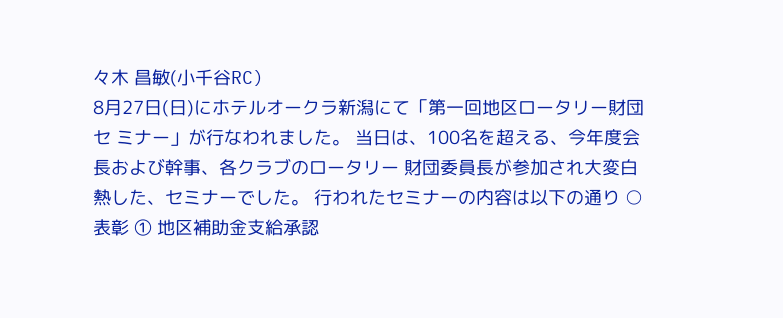々木 昌敏(小千谷RC)
8月27日(日)にホテルオークラ新潟にて「第一回地区ロータリー財団セ ミナー」が行なわれました。 当日は、100名を超える、今年度会長および幹事、各クラブのロータリー 財団委員長が参加され大変白熱した、セミナーでした。 行われたセミナーの内容は以下の通り ○表彰 ① 地区補助金支給承認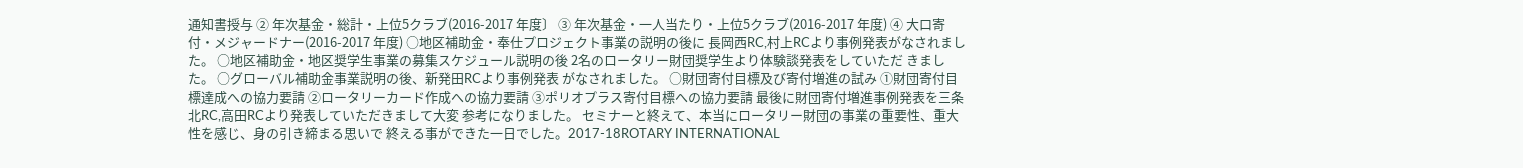通知書授与 ② 年次基金・総計・上位5クラブ(2016-2017 年度〕 ③ 年次基金・一人当たり・上位5クラブ(2016-2017 年度) ④ 大口寄付・メジャードナー(2016-2017 年度) ○地区補助金・奉仕プロジェクト事業の説明の後に 長岡西RC,村上RCより事例発表がなされました。 ○地区補助金・地区奨学生事業の募集スケジュール説明の後 2名のロータリー財団奨学生より体験談発表をしていただ きました。 ○グローバル補助金事業説明の後、新発田RCより事例発表 がなされました。 ○財団寄付目標及び寄付増進の試み ①財団寄付目標達成への協力要請 ②ロータリーカード作成への協力要請 ③ポリオプラス寄付目標への協力要請 最後に財団寄付増進事例発表を三条北RC,高田RCより発表していただきまして大変 参考になりました。 セミナーと終えて、本当にロータリー財団の事業の重要性、重大性を感じ、身の引き締まる思いで 終える事ができた一日でした。2017-18ROTARY INTERNATIONAL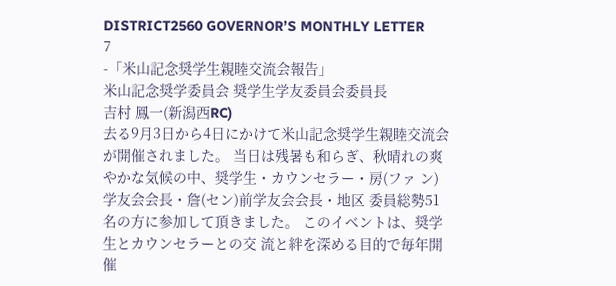DISTRICT2560 GOVERNOR’S MONTHLY LETTER
7
-「米山記念奨学生親睦交流会報告」
米山記念奨学委員会 奨学生学友委員会委員長
吉村 鳳一(新潟西RC)
去る9月3日から4日にかけて米山記念奨学生親睦交流会が開催されました。 当日は残暑も和らぎ、秋晴れの爽やかな気候の中、奨学生・カウンセラー・房(ファ ン)学友会会長・詹(セン)前学友会会長・地区 委員総勢51名の方に参加して頂きました。 このイベントは、奨学生とカウンセラーとの交 流と絆を深める目的で毎年開催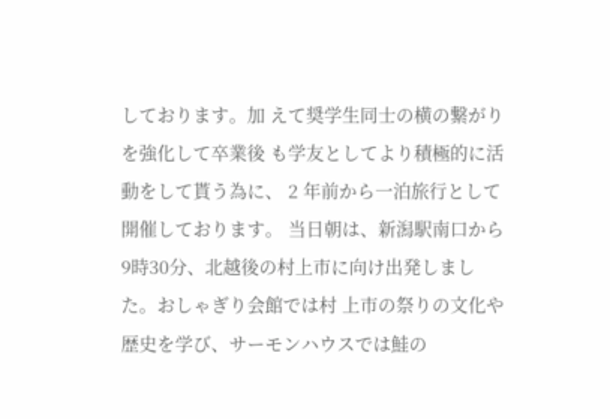しております。加 えて奨学生同士の横の繋がりを強化して卒業後 も学友としてより積極的に活動をして貰う為に、 2 年前から一泊旅行として開催しております。 当日朝は、新潟駅南口から9時30分、北越後の村上市に向け出発しました。おしゃぎり会館では村 上市の祭りの文化や歴史を学び、サーモンハウスでは鮭の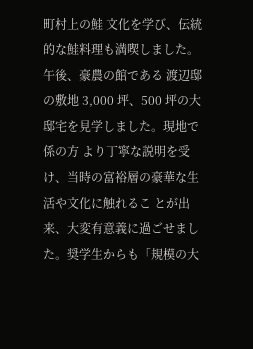町村上の鮭 文化を学び、伝統的な鮭料理も満喫しました。午後、豪農の館である 渡辺邸の敷地 3,000 坪、500 坪の大邸宅を見学しました。現地で係の方 より丁寧な説明を受け、当時の富裕層の豪華な生活や文化に触れるこ とが出来、大変有意義に過ごせました。奨学生からも「規模の大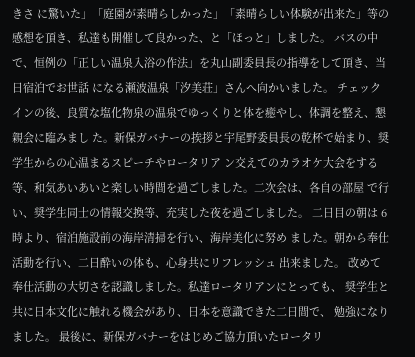きさ に驚いた」「庭園が素晴らしかった」「素晴らしい体験が出来た」等の 感想を頂き、私達も開催して良かった、と「ほっと」しました。 バスの中で、恒例の「正しい温泉入浴の作法」を丸山副委員長の指導をして頂き、当日宿泊でお世話 になる瀬波温泉「汐美荘」さんへ向かいました。 チェックインの後、良質な塩化物泉の温泉でゆっくりと体を癒やし、体調を整え、懇親会に臨みまし た。新保ガバナーの挨拶と宇尾野委員長の乾杯で始まり、奨学生からの心温まるスピーチやロータリア ン交えてのカラオケ大会をする等、和気あいあいと楽しい時間を過ごしました。二次会は、各自の部屋 で行い、奨学生同士の情報交換等、充実した夜を過ごしました。 二日目の朝は 6 時より、宿泊施設前の海岸清掃を行い、海岸美化に努め ました。朝から奉仕活動を行い、二日酔いの体も、心身共にリフレッシュ 出来ました。 改めて奉仕活動の大切さを認識しました。私達ロータリアンにとっても、 奨学生と共に日本文化に触れる機会があり、日本を意識できた二日間で、 勉強になりました。 最後に、新保ガバナーをはじめご協力頂いたロータリ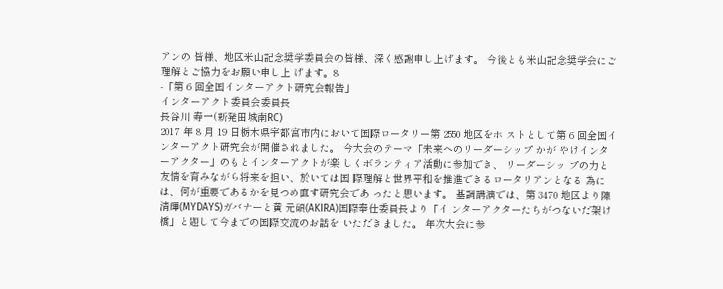アンの 皆様、地区米山記念奨学委員会の皆様、深く感謝申し上げます。 今後とも米山記念奨学会にご理解とご協力をお願い申し上 げます。8
-「第 6 回全国インターアクト研究会報告」
インターアクト委員会委員長
長谷川 寿一(新発田城南RC)
2017 年 8 月 19 日栃木県宇都宮市内において国際ロータリー第 2550 地区をホ ストとして第 6 回全国インターアクト研究会が開催されました。 今大会のテーマ「未来へのリーダーシップ かが やけインターアクター」のもとインターアクトが楽 しくボランティア活動に参加でき、 リーダーシッ プの力と友情を育みながら将来を担い、於いては国 際理解と世界平和を推進できるロータリアンとなる 為には、何が重要であるかを見つめ直す研究会であ ったと思います。 基調講演では、第 3470 地区より陳 清輝(MYDAYS)ガバナーと黄 元碩(AKIRA)国際奉仕委員長より「イ ンターアクターたちがつないだ架け橋」と題して今までの国際交流のお話を いただきました。 年次大会に参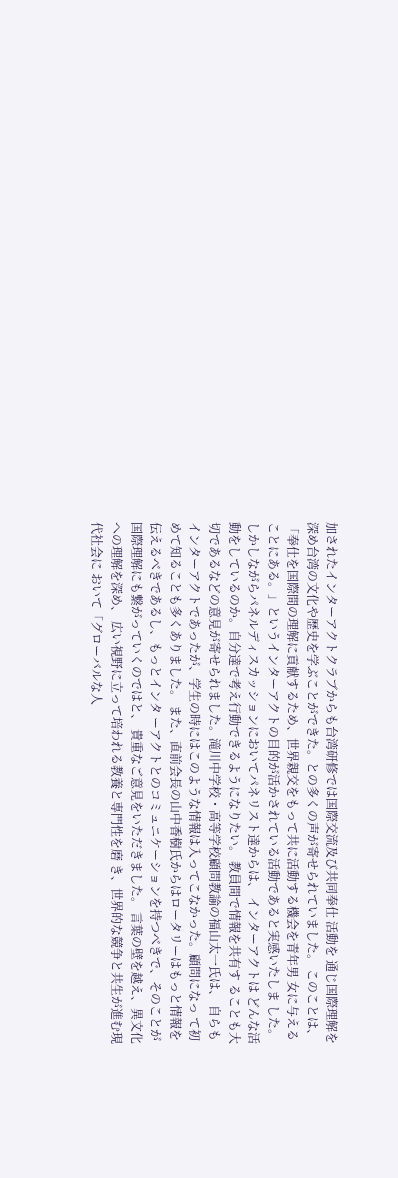加されたインターアクトクラブからも台湾研修では国際交流及び共同奉仕 活動を 通じ国際理解を深め台湾の文化や歴史を学ぶことができた。との多くの声が寄せられていました。 このことは、「奉仕を国際間の理解に貢献するため、世界親交をもって共に活動する機会を青年男 女に与えることにある。」というインターアクトの目的が活かされている活動であると実感いたしま した。しかしながらパネルディスカッションにおいてパネリスト達からは、 インターアクトは どんな活動をしているのか。自分達で考え行動できるようになりたい。 教員間で情報を共有す ることも大切であるなどの意見が寄せられました。滝川中学校・高等学校顧問教諭の福山太一氏は、 自らもインターアクトであったが、学生の時にはこのような情報は入ってこなかった。顧問になっ て初めて知ることも多くありました。 また、直前会長の山中香樹氏からはロータリーはもっと情報を伝えるべきであるし、もっとインタ ーアクトとのコミュニケーションを持つべきで、そのことが国際理解にも繋がっていくのではと、 貴重なご意見をいただきました。 言葉の壁を越え、異文化への理解を深め、 広い視野に立って培われる教養と専門性を磨 き、世界的な競争と共生が進む現代社会に おいて「グローバルな人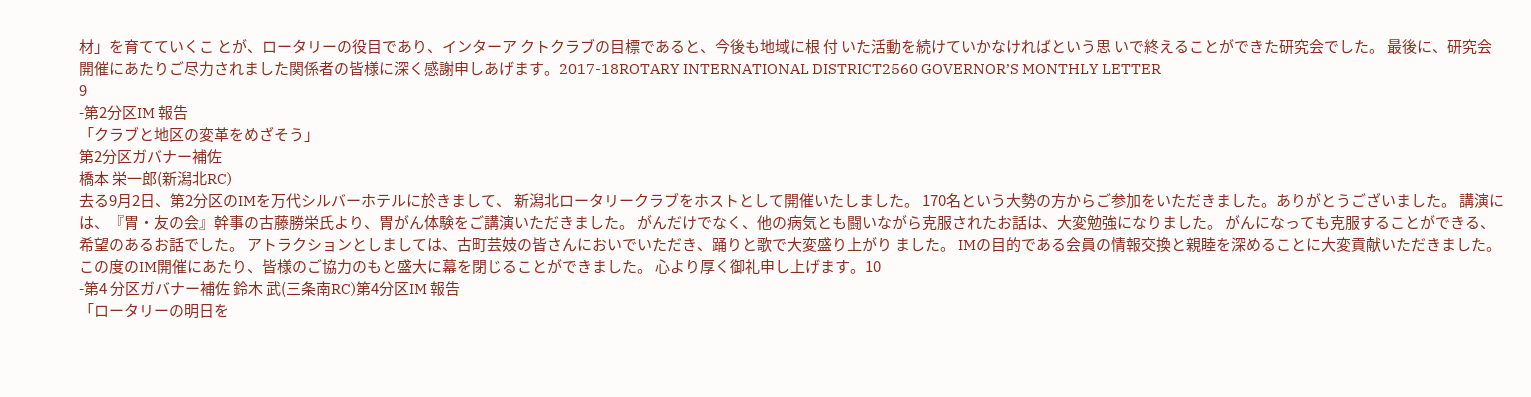材」を育てていくこ とが、ロータリーの役目であり、インターア クトクラブの目標であると、今後も地域に根 付 いた活動を続けていかなければという思 いで終えることができた研究会でした。 最後に、研究会開催にあたりご尽力されました関係者の皆様に深く感謝申しあげます。2017-18ROTARY INTERNATIONAL DISTRICT2560 GOVERNOR’S MONTHLY LETTER
9
-第2分区IM 報告
「クラブと地区の変革をめざそう」
第2分区ガバナー補佐
橋本 栄一郎(新潟北RC)
去る9月2日、第2分区のIMを万代シルバーホテルに於きまして、 新潟北ロータリークラブをホストとして開催いたしました。 170名という大勢の方からご参加をいただきました。ありがとうございました。 講演には、『胃・友の会』幹事の古藤勝栄氏より、胃がん体験をご講演いただきました。 がんだけでなく、他の病気とも闘いながら克服されたお話は、大変勉強になりました。 がんになっても克服することができる、希望のあるお話でした。 アトラクションとしましては、古町芸妓の皆さんにおいでいただき、踊りと歌で大変盛り上がり ました。 IMの目的である会員の情報交換と親睦を深めることに大変貢献いただきました。 この度のIM開催にあたり、皆様のご協力のもと盛大に幕を閉じることができました。 心より厚く御礼申し上げます。10
-第4 分区ガバナー補佐 鈴木 武(三条南RC)第4分区IM 報告
「ロータリーの明日を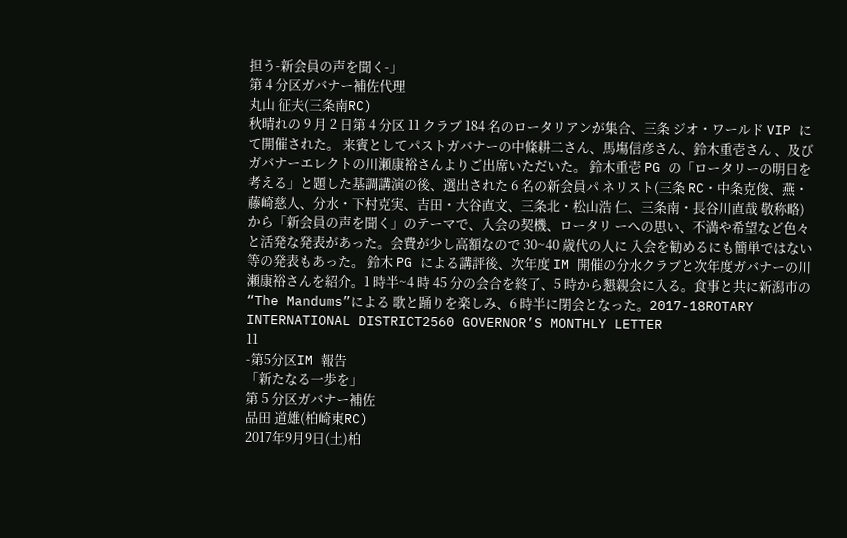担う-新会員の声を聞く-」
第 4 分区ガバナー補佐代理
丸山 征夫(三条南RC)
秋晴れの 9 月 2 日第 4 分区 11 クラブ 184 名のロータリアンが集合、三条 ジオ・ワールド VIP にて開催された。 来賓としてパストガバナーの中條耕二さん、馬塲信彦さん、鈴木重壱さん 、及びガバナーエレクトの川瀬康裕さんよりご出席いただいた。 鈴木重壱 PG の「ロータリーの明日を考える」と題した基調講演の後、選出された 6 名の新会員パ ネリスト(三条 RC・中条克俊、燕・藤崎慈人、分水・下村克実、吉田・大谷直文、三条北・松山浩 仁、三条南・長谷川直哉 敬称略)から「新会員の声を聞く」のテーマで、入会の契機、ロータリ ーへの思い、不満や希望など色々と活発な発表があった。会費が少し高額なので 30~40 歳代の人に 入会を勧めるにも簡単ではない等の発表もあった。 鈴木 PG による講評後、次年度 IM 開催の分水クラブと次年度ガバナーの川瀬康裕さんを紹介。1 時半~4 時 45 分の会合を終了、5 時から懇親会に入る。食事と共に新潟市の“The Mandums”による 歌と踊りを楽しみ、6 時半に閉会となった。2017-18ROTARY INTERNATIONAL DISTRICT2560 GOVERNOR’S MONTHLY LETTER
11
-第5分区IM 報告
「新たなる一歩を」
第 5 分区ガバナー補佐
品田 道雄(柏崎東RC)
2017年9月9日(土)柏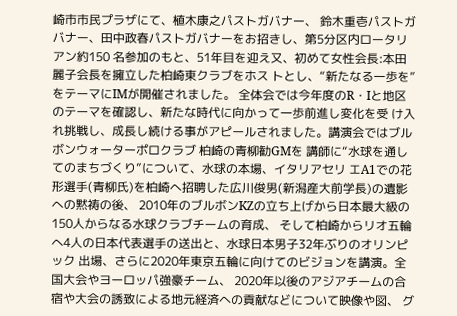崎市市民プラザにて、植木康之パストガバナー、 鈴木重壱パストガバナー、田中政春パストガバナーをお招きし、第5分区内ロータリアン約150 名参加のもと、51年目を迎え又、初めて女性会長:本田麗子会長を擁立した柏崎東クラブをホス トとし、“新たなる一歩を”をテーマにIMが開催されました。 全体会では今年度のR・Iと地区のテーマを確認し、新たな時代に向かって一歩前進し変化を受 け入れ挑戦し、成長し続ける事がアピールされました。講演会ではブルボンウォーターポロクラブ 柏崎の青柳勧GMを 講師に“水球を通してのまちづくり”について、水球の本場、イタリアセリ エA1での花形選手(青柳氏)を柏崎へ招聘した広川俊男(新潟産大前学長)の遺影への黙祷の後、 2010年のブルボンKZの立ち上げから日本最大級の150人からなる水球クラブチームの育成、 そして柏崎からリオ五輪へ4人の日本代表選手の送出と、水球日本男子32年ぶりのオリンピック 出場、さらに2020年東京五輪に向けてのビジョンを講演。全国大会やヨーロッパ強豪チーム、 2020年以後のアジアチームの合宿や大会の誘致による地元経済への貢献などについて映像や図、 グ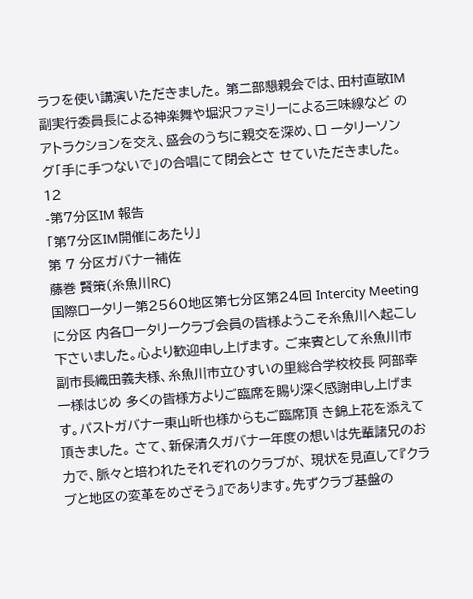ラフを使い講演いただきました。 第二部懇親会では、田村直敏IM副実行委員長による神楽舞や堀沢ファミリーによる三味線など のアトラクションを交え、盛会のうちに親交を深め、ロ ータリーソング「手に手つないで」の合唱にて閉会とさ せていただきました。12
-第7分区IM 報告
「第7分区IM開催にあたり」
第 7 分区ガバナー補佐
藤巻 賢策(糸魚川RC)
国際ロータリー第2560地区第七分区第24回 Intercity Meeting に分区 内各ロータリークラブ会員の皆様ようこそ糸魚川へ起こし下さいました。心より歓迎申し上げます。 ご来賓として糸魚川市副市長織田義夫様、糸魚川市立ひすいの里総合学校校長 阿部幸一様はじめ 多くの皆様方よりご臨席を賜り深く感謝申し上げます。パストガバナー東山昕也様からもご臨席頂 き錦上花を添えて頂きました。 さて、新保清久ガバナー年度の想いは先輩諸兄のお力で、脈々と培われたそれぞれのクラブが、 現状を見直して『クラブと地区の変革をめざそう』であります。先ずクラブ基盤の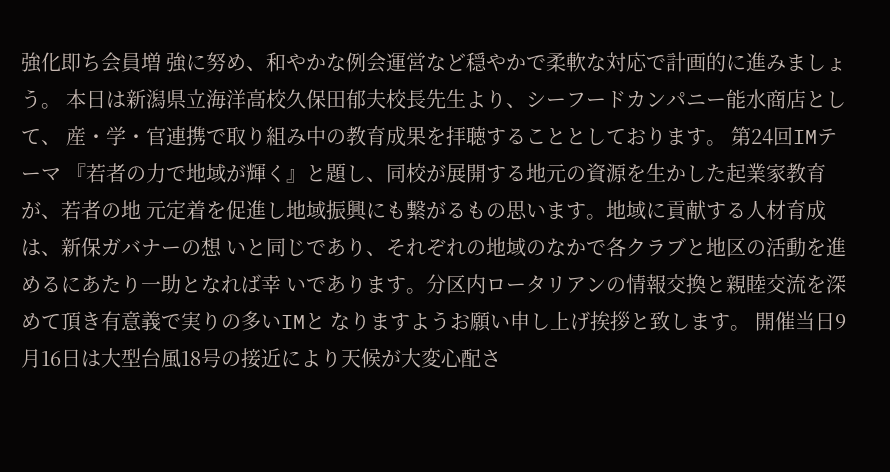強化即ち会員増 強に努め、和やかな例会運営など穏やかで柔軟な対応で計画的に進みましょう。 本日は新潟県立海洋高校久保田郁夫校長先生より、シーフードカンパニー能水商店として、 産・学・官連携で取り組み中の教育成果を拝聴することとしております。 第24回IMテーマ 『若者の力で地域が輝く』と題し、同校が展開する地元の資源を生かした起業家教育が、若者の地 元定着を促進し地域振興にも繋がるもの思います。地域に貢献する人材育成は、新保ガバナーの想 いと同じであり、それぞれの地域のなかで各クラブと地区の活動を進めるにあたり一助となれば幸 いであります。分区内ロータリアンの情報交換と親睦交流を深めて頂き有意義で実りの多いIMと なりますようお願い申し上げ挨拶と致します。 開催当日9月16日は大型台風18号の接近により天候が大変心配さ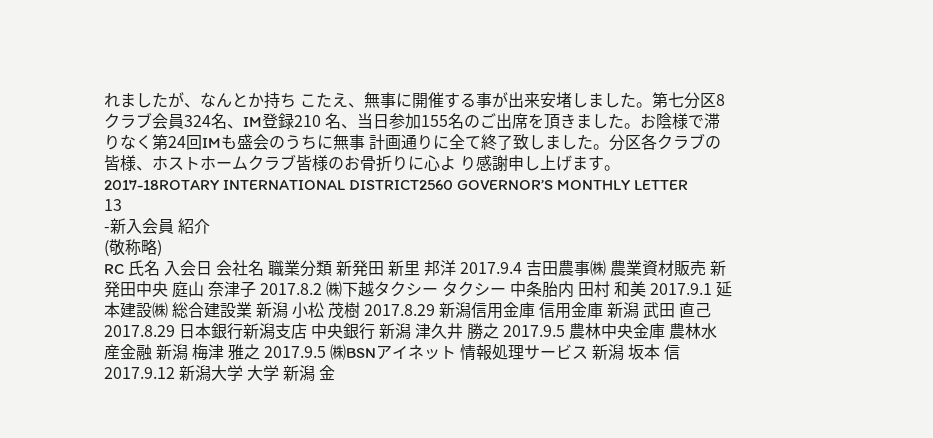れましたが、なんとか持ち こたえ、無事に開催する事が出来安堵しました。第七分区8クラブ会員324名、IM登録210 名、当日参加155名のご出席を頂きました。お陰様で滞りなく第24回IMも盛会のうちに無事 計画通りに全て終了致しました。分区各クラブの皆様、ホストホームクラブ皆様のお骨折りに心よ り感謝申し上げます。2017-18ROTARY INTERNATIONAL DISTRICT2560 GOVERNOR’S MONTHLY LETTER
13
-新入会員 紹介
(敬称略)
RC 氏名 入会日 会社名 職業分類 新発田 新里 邦洋 2017.9.4 吉田農事㈱ 農業資材販売 新発田中央 庭山 奈津子 2017.8.2 ㈱下越タクシー タクシー 中条胎内 田村 和美 2017.9.1 延本建設㈱ 総合建設業 新潟 小松 茂樹 2017.8.29 新潟信用金庫 信用金庫 新潟 武田 直己 2017.8.29 日本銀行新潟支店 中央銀行 新潟 津久井 勝之 2017.9.5 農林中央金庫 農林水産金融 新潟 梅津 雅之 2017.9.5 ㈱BSNアイネット 情報処理サービス 新潟 坂本 信 2017.9.12 新潟大学 大学 新潟 金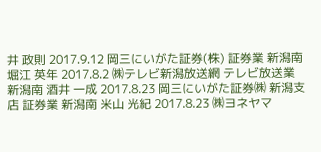井 政則 2017.9.12 岡三にいがた証券(株) 証券業 新潟南 堀江 英年 2017.8.2 ㈱テレビ新潟放送網 テレビ放送業 新潟南 酒井 一成 2017.8.23 岡三にいがた証券㈱ 新潟支店 証券業 新潟南 米山 光紀 2017.8.23 ㈱ヨネヤマ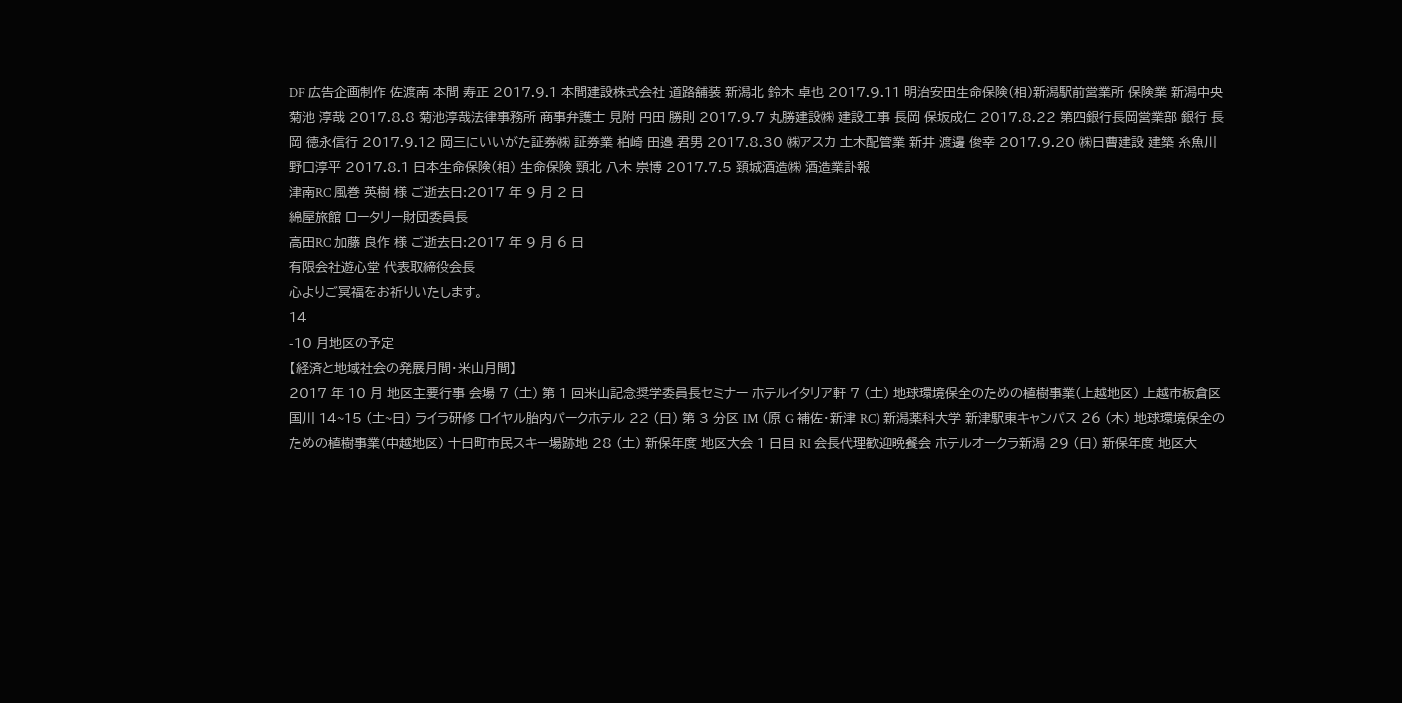DF 広告企画制作 佐渡南 本間 寿正 2017.9.1 本間建設株式会社 道路舗装 新潟北 鈴木 卓也 2017.9.11 明治安田生命保険(相)新潟駅前営業所 保険業 新潟中央 菊池 淳哉 2017.8.8 菊池淳哉法律事務所 商事弁護士 見附 円田 勝則 2017.9.7 丸勝建設㈱ 建設工事 長岡 保坂成仁 2017.8.22 第四銀行長岡営業部 銀行 長岡 徳永信行 2017.9.12 岡三にいいがた証券㈱ 証券業 柏崎 田邉 君男 2017.8.30 ㈱アスカ 土木配管業 新井 渡邊 俊幸 2017.9.20 ㈱日曹建設 建築 糸魚川 野口淳平 2017.8.1 日本生命保険(相) 生命保険 頸北 八木 崇博 2017.7.5 頚城酒造㈱ 酒造業訃報
津南RC 風巻 英樹 様 ご逝去日:2017 年 9 月 2 日
綿屋旅館 ロータリー財団委員長
高田RC 加藤 良作 様 ご逝去日:2017 年 9 月 6 日
有限会社遊心堂 代表取締役会長
心よりご冥福をお祈りいたします。
14
-10 月地区の予定
【経済と地域社会の発展月間・米山月間】
2017 年 10 月 地区主要行事 会場 7 (土) 第 1 回米山記念奨学委員長セミナー ホテルイタリア軒 7 (土) 地球環境保全のための植樹事業(上越地区) 上越市板倉区国川 14~15 (土~日) ライラ研修 ロイヤル胎内パークホテル 22 (日) 第 3 分区 IM (原 G 補佐・新津 RC) 新潟薬科大学 新津駅東キャンパス 26 (木) 地球環境保全のための植樹事業(中越地区) 十日町市民スキー場跡地 28 (土) 新保年度 地区大会 1 日目 RI 会長代理歓迎晩餐会 ホテルオークラ新潟 29 (日) 新保年度 地区大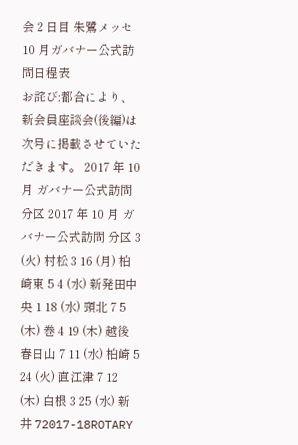会 2 日目 朱鷺メッセ10 月ガバナー公式訪問日程表
お詫び:都合により、新会員座談会(後編)は次号に掲載させていただきます。 2017 年 10 月 ガバナー公式訪問 分区 2017 年 10 月 ガバナー公式訪問 分区 3 (火) 村松 3 16 (月) 柏崎東 5 4 (水) 新発田中央 1 18 (水) 頸北 7 5 (木) 巻 4 19 (木) 越後春日山 7 11 (水) 柏崎 5 24 (火) 直江津 7 12 (木) 白根 3 25 (水) 新井 72017-18ROTARY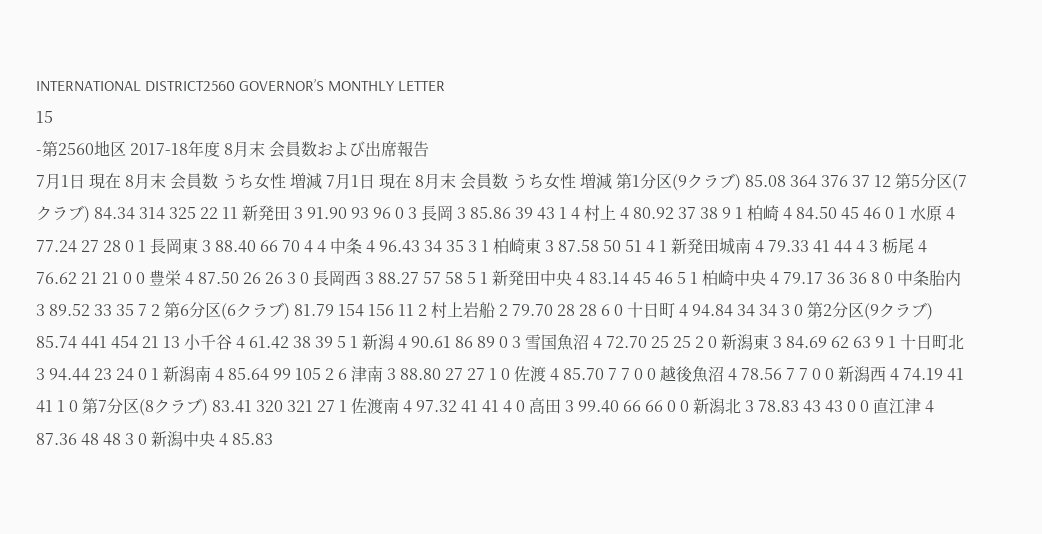INTERNATIONAL DISTRICT2560 GOVERNOR’S MONTHLY LETTER
15
-第2560地区 2017-18年度 8月末 会員数および出席報告
7月1日 現在 8月末 会員数 うち女性 増減 7月1日 現在 8月末 会員数 うち女性 増減 第1分区(9クラブ) 85.08 364 376 37 12 第5分区(7クラブ) 84.34 314 325 22 11 新発田 3 91.90 93 96 0 3 長岡 3 85.86 39 43 1 4 村上 4 80.92 37 38 9 1 柏崎 4 84.50 45 46 0 1 水原 4 77.24 27 28 0 1 長岡東 3 88.40 66 70 4 4 中条 4 96.43 34 35 3 1 柏崎東 3 87.58 50 51 4 1 新発田城南 4 79.33 41 44 4 3 栃尾 4 76.62 21 21 0 0 豊栄 4 87.50 26 26 3 0 長岡西 3 88.27 57 58 5 1 新発田中央 4 83.14 45 46 5 1 柏崎中央 4 79.17 36 36 8 0 中条胎内 3 89.52 33 35 7 2 第6分区(6クラブ) 81.79 154 156 11 2 村上岩船 2 79.70 28 28 6 0 十日町 4 94.84 34 34 3 0 第2分区(9クラブ) 85.74 441 454 21 13 小千谷 4 61.42 38 39 5 1 新潟 4 90.61 86 89 0 3 雪国魚沼 4 72.70 25 25 2 0 新潟東 3 84.69 62 63 9 1 十日町北 3 94.44 23 24 0 1 新潟南 4 85.64 99 105 2 6 津南 3 88.80 27 27 1 0 佐渡 4 85.70 7 7 0 0 越後魚沼 4 78.56 7 7 0 0 新潟西 4 74.19 41 41 1 0 第7分区(8クラブ) 83.41 320 321 27 1 佐渡南 4 97.32 41 41 4 0 高田 3 99.40 66 66 0 0 新潟北 3 78.83 43 43 0 0 直江津 4 87.36 48 48 3 0 新潟中央 4 85.83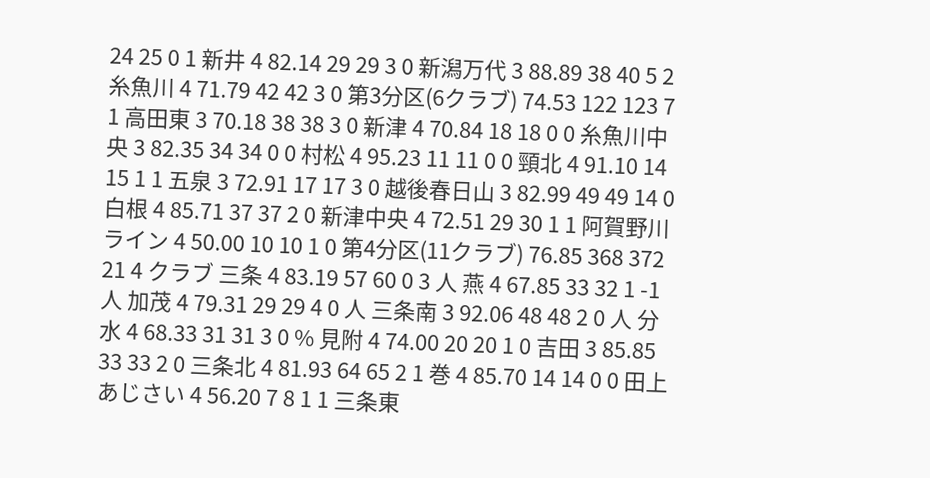24 25 0 1 新井 4 82.14 29 29 3 0 新潟万代 3 88.89 38 40 5 2 糸魚川 4 71.79 42 42 3 0 第3分区(6クラブ) 74.53 122 123 7 1 高田東 3 70.18 38 38 3 0 新津 4 70.84 18 18 0 0 糸魚川中央 3 82.35 34 34 0 0 村松 4 95.23 11 11 0 0 頸北 4 91.10 14 15 1 1 五泉 3 72.91 17 17 3 0 越後春日山 3 82.99 49 49 14 0 白根 4 85.71 37 37 2 0 新津中央 4 72.51 29 30 1 1 阿賀野川ライン 4 50.00 10 10 1 0 第4分区(11クラブ) 76.85 368 372 21 4 クラブ 三条 4 83.19 57 60 0 3 人 燕 4 67.85 33 32 1 -1 人 加茂 4 79.31 29 29 4 0 人 三条南 3 92.06 48 48 2 0 人 分水 4 68.33 31 31 3 0 % 見附 4 74.00 20 20 1 0 吉田 3 85.85 33 33 2 0 三条北 4 81.93 64 65 2 1 巻 4 85.70 14 14 0 0 田上あじさい 4 56.20 7 8 1 1 三条東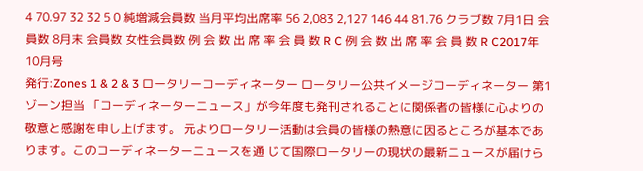4 70.97 32 32 5 0 純増減会員数 当月平均出席率 56 2,083 2,127 146 44 81.76 クラブ数 7月1日 会員数 8月末 会員数 女性会員数 例 会 数 出 席 率 会 員 数 R C 例 会 数 出 席 率 会 員 数 R C2017年10⽉号
発⾏:Zones 1 & 2 & 3 ロータリーコーディネーター ロータリー公共イメージコーディネーター 第1ゾーン担当 「コーディネーターニュース」が今年度も発刊されることに関係者の皆様に心よりの敬意と感謝を申し上げます。 元よりロータリー活動は会員の皆様の熱意に因るところが基本であります。このコーディネーターニュースを通 じて国際ロータリーの現状の最新ニュースが届けら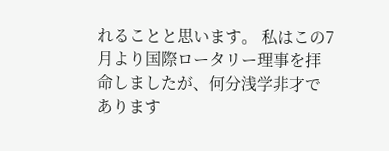れることと思います。 私はこの7月より国際ロータリー理事を拝命しましたが、何分浅学非才であります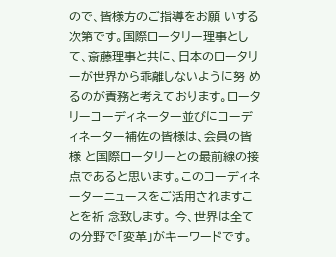ので、皆様方のご指導をお願 いする次第です。国際ロータリー理事として、斎藤理事と共に、日本のロータリーが世界から乖離しないように努 めるのが責務と考えております。ロータリーコーディネーター並びにコーディネーター補佐の皆様は、会員の皆様 と国際ロータリーとの最前線の接点であると思います。このコーディネーターニュースをご活用されますことを祈 念致します。 今、世界は全ての分野で「変革」がキーワードです。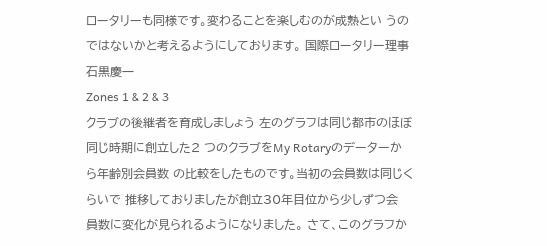ロータリーも同様です。変わることを楽しむのが成熟とい うのではないかと考えるようにしております。 国際ロータリー理事 石黒慶一
Zones 1 & 2 & 3
クラブの後継者を育成しましょう 左のグラフは同じ都市のほぼ同じ時期に創立した2 つのクラブをMy Rotaryのデーターから年齢別会員数 の比較をしたものです。当初の会員数は同じくらいで 推移しておりましたが創立30年目位から少しずつ会 員数に変化が見られるようになりました。 さて、このグラフか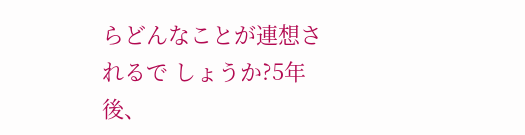らどんなことが連想されるで しょうか?5年後、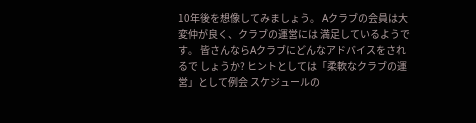10年後を想像してみましょう。 Aクラブの会員は大変仲が良く、クラブの運営には 満足しているようです。 皆さんならAクラブにどんなアドバイスをされるで しょうか? ヒントとしては「柔軟なクラブの運営」として例会 スケジュールの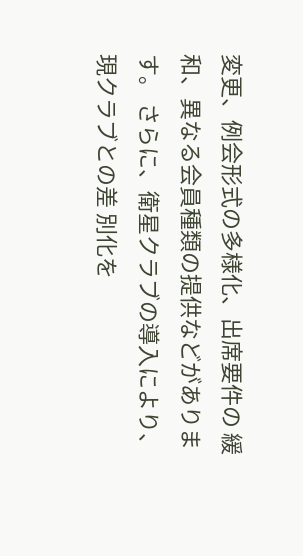変更、例会形式の多様化、出席要件の 緩和、異なる会員種類の提供などがあります。 さらに、衛星クラブの導入により、現クラブとの差 別化を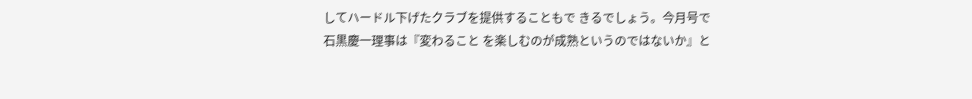してハードル下げたクラブを提供することもで きるでしょう。今月号で石黒慶一理事は『変わること を楽しむのが成熟というのではないか』と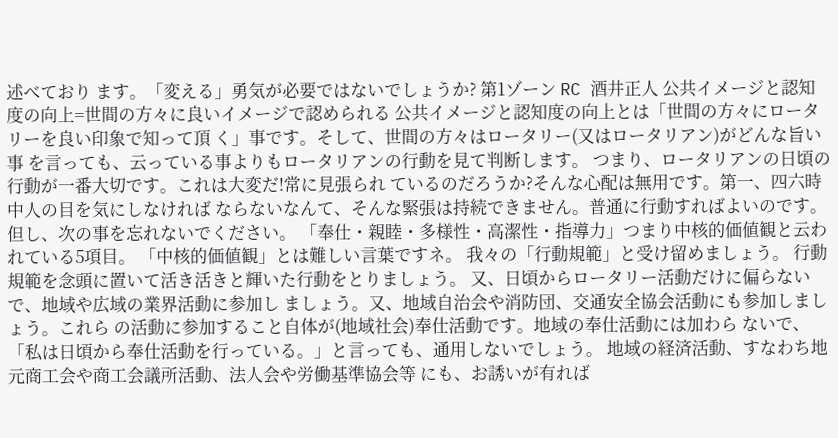述べており ます。「変える」勇気が必要ではないでしょうか? 第1ゾーン RC 酒井正人 公共イメージと認知度の向上=世間の方々に良いイメージで認められる 公共イメージと認知度の向上とは「世間の方々にロータリーを良い印象で知って頂 く」事です。そして、世間の方々はロータリー(又はロータリアン)がどんな旨い事 を言っても、云っている事よりもロータリアンの行動を見て判断します。 つまり、ロータリアンの日頃の行動が一番大切です。これは大変だ!常に見張られ ているのだろうか?そんな心配は無用です。第一、四六時中人の目を気にしなければ ならないなんて、そんな緊張は持続できません。普通に行動すればよいのです。 但し、次の事を忘れないでください。 「奉仕・親睦・多様性・高潔性・指導力」つまり中核的価値観と云われている5項目。 「中核的価値観」とは難しい言葉ですネ。 我々の「行動規範」と受け留めましょう。 行動規範を念頭に置いて活き活きと輝いた行動をとりましょう。 又、日頃からロータリー活動だけに偏らないで、地域や広域の業界活動に参加し ましょう。又、地域自治会や消防団、交通安全協会活動にも参加しましょう。これら の活動に参加すること自体が(地域社会)奉仕活動です。地域の奉仕活動には加わら ないで、「私は日頃から奉仕活動を行っている。」と言っても、通用しないでしょう。 地域の経済活動、すなわち地元商工会や商工会議所活動、法人会や労働基準協会等 にも、お誘いが有れば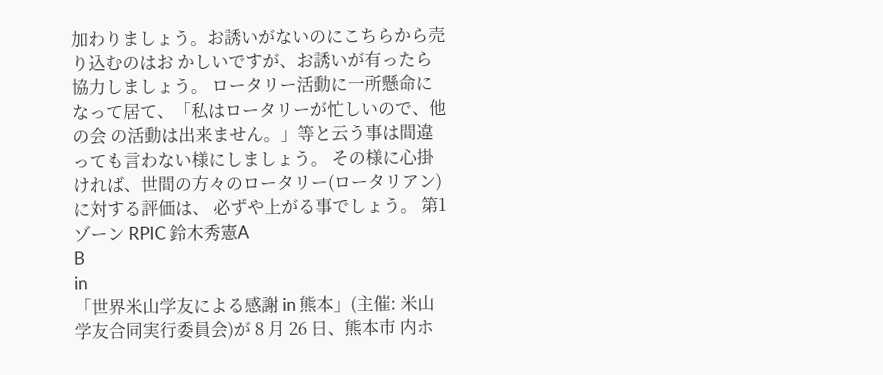加わりましょう。お誘いがないのにこちらから売り込むのはお かしいですが、お誘いが有ったら協力しましょう。 ロータリー活動に一所懸命になって居て、「私はロータリーが忙しいので、他の会 の活動は出来ません。」等と云う事は間違っても言わない様にしましょう。 その様に心掛ければ、世間の方々のロータリー(ロータリアン)に対する評価は、 必ずや上がる事でしょう。 第1ゾーン RPIC 鈴木秀憲A
B
in
「世界米山学友による感謝 in 熊本」(主催: 米山学友合同実行委員会)が 8 月 26 日、熊本市 内ホ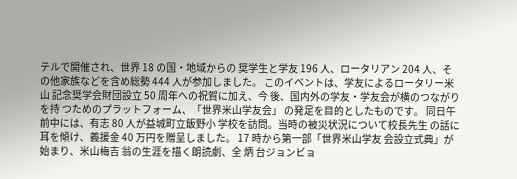テルで開催され、世界 18 の国・地域からの 奨学生と学友 196 人、ロータリアン 204 人、そ の他家族などを含め総勢 444 人が参加しました。 このイベントは、学友によるロータリー米山 記念奨学会財団設立 50 周年への祝賀に加え、今 後、国内外の学友・学友会が横のつながりを持 つためのプラットフォーム、「世界米山学友会」 の発足を目的としたものです。 同日午前中には、有志 80 人が益城町立飯野小 学校を訪問。当時の被災状況について校長先生 の話に耳を傾け、義援金 40 万円を贈呈しました。 17 時から第一部「世界米山学友 会設立式典」が始まり、米山梅吉 翁の生涯を描く朗読劇、全 炳 台ジョンビョ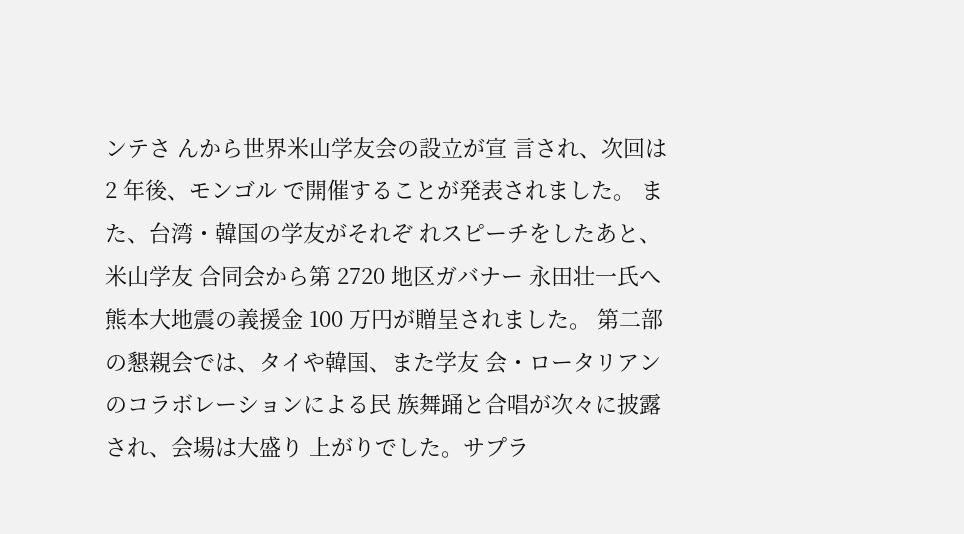ンテさ んから世界米山学友会の設立が宣 言され、次回は 2 年後、モンゴル で開催することが発表されました。 また、台湾・韓国の学友がそれぞ れスピーチをしたあと、米山学友 合同会から第 2720 地区ガバナー 永田壮一氏へ熊本大地震の義援金 100 万円が贈呈されました。 第二部の懇親会では、タイや韓国、また学友 会・ロータリアンのコラボレーションによる民 族舞踊と合唱が次々に披露され、会場は大盛り 上がりでした。サプラ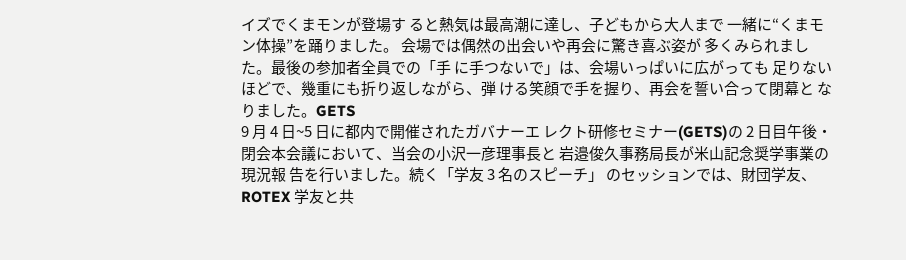イズでくまモンが登場す ると熱気は最高潮に達し、子どもから大人まで 一緒に“くまモン体操”を踊りました。 会場では偶然の出会いや再会に驚き喜ぶ姿が 多くみられました。最後の参加者全員での「手 に手つないで」は、会場いっぱいに広がっても 足りないほどで、幾重にも折り返しながら、弾 ける笑顔で手を握り、再会を誓い合って閉幕と なりました。GETS
9 月 4 日~5 日に都内で開催されたガバナーエ レクト研修セミナー(GETS)の 2 日目午後・ 閉会本会議において、当会の小沢一彦理事長と 岩邉俊久事務局長が米山記念奨学事業の現況報 告を行いました。続く「学友 3 名のスピーチ」 のセッションでは、財団学友、ROTEX 学友と共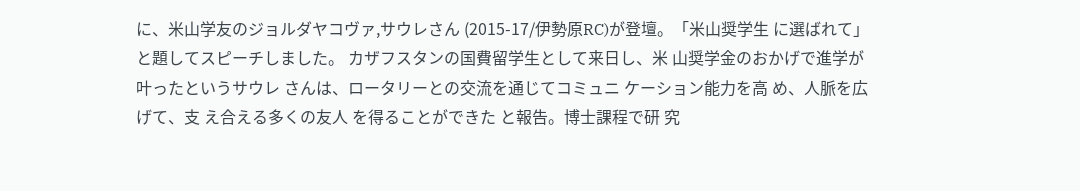に、米山学友のジョルダヤコヴァ,サウレさん (2015-17/伊勢原RC)が登壇。「米山奨学生 に選ばれて」と題してスピーチしました。 カザフスタンの国費留学生として来日し、米 山奨学金のおかげで進学が叶ったというサウレ さんは、ロータリーとの交流を通じてコミュニ ケーション能力を高 め、人脈を広げて、支 え合える多くの友人 を得ることができた と報告。博士課程で研 究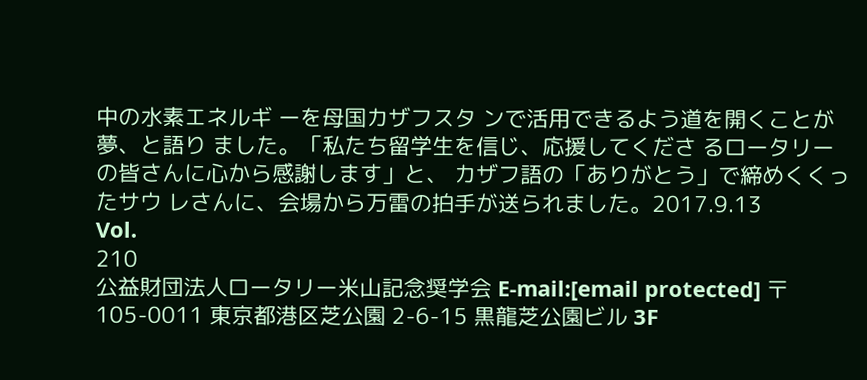中の水素エネルギ ーを母国カザフスタ ンで活用できるよう道を開くことが夢、と語り ました。「私たち留学生を信じ、応援してくださ るロータリーの皆さんに心から感謝します」と、 カザフ語の「ありがとう」で締めくくったサウ レさんに、会場から万雷の拍手が送られました。2017.9.13
Vol.
210
公益財団法人ロータリー米山記念奨学会 E-mail:[email protected] 〒105-0011 東京都港区芝公園 2-6-15 黒龍芝公園ビル 3F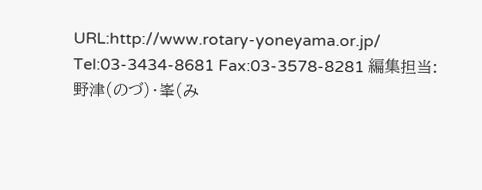URL:http://www.rotary-yoneyama.or.jp/ Tel:03-3434-8681 Fax:03-3578-8281 編集担当:野津(のづ)・峯(み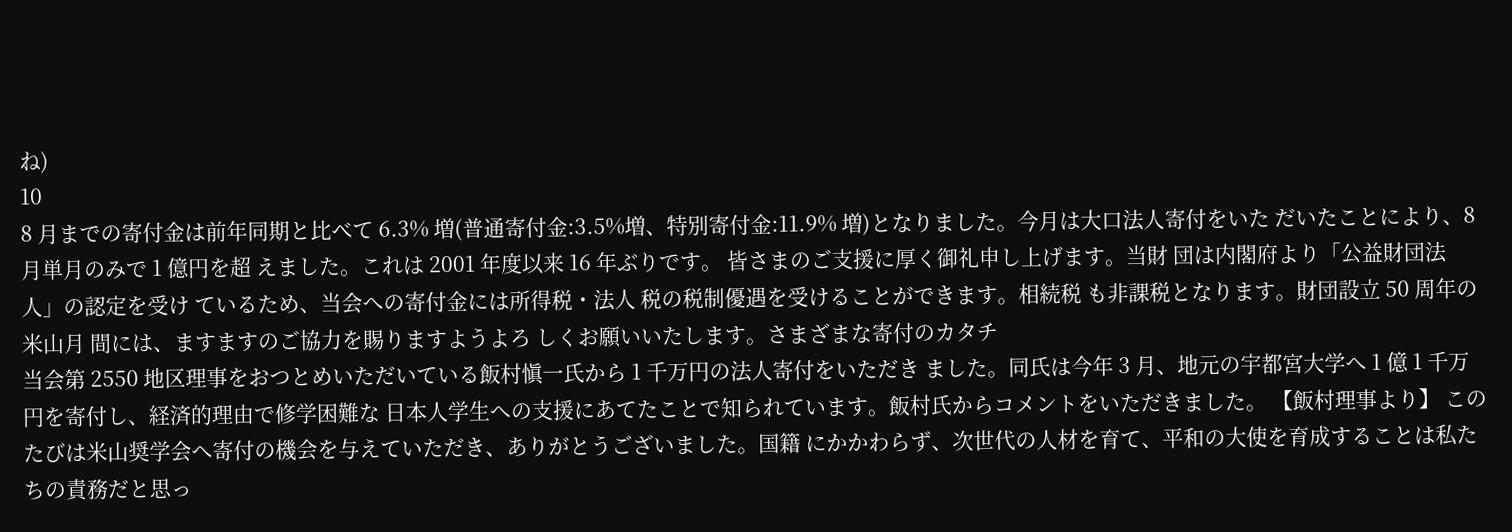ね)
10
8 月までの寄付金は前年同期と比べて 6.3% 増(普通寄付金:3.5%増、特別寄付金:11.9% 増)となりました。今月は大口法人寄付をいた だいたことにより、8 月単月のみで 1 億円を超 えました。これは 2001 年度以来 16 年ぶりです。 皆さまのご支援に厚く御礼申し上げます。当財 団は内閣府より「公益財団法人」の認定を受け ているため、当会への寄付金には所得税・法人 税の税制優遇を受けることができます。相続税 も非課税となります。財団設立 50 周年の米山月 間には、ますますのご協力を賜りますようよろ しくお願いいたします。さまざまな寄付のカタチ
当会第 2550 地区理事をおつとめいただいている飯村愼一氏から 1 千万円の法人寄付をいただき ました。同氏は今年 3 月、地元の宇都宮大学へ 1 億 1 千万円を寄付し、経済的理由で修学困難な 日本人学生への支援にあてたことで知られています。飯村氏からコメントをいただきました。 【飯村理事より】 このたびは米山奨学会へ寄付の機会を与えていただき、ありがとうございました。国籍 にかかわらず、次世代の人材を育て、平和の大使を育成することは私たちの責務だと思っ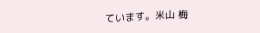ています。米山 梅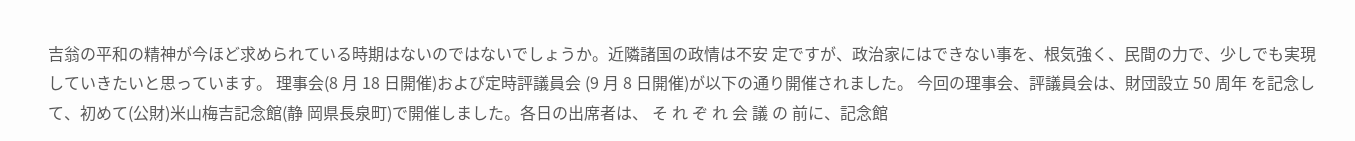吉翁の平和の精神が今ほど求められている時期はないのではないでしょうか。近隣諸国の政情は不安 定ですが、政治家にはできない事を、根気強く、⺠間の⼒で、少しでも実現していきたいと思っています。 理事会(8 月 18 日開催)および定時評議員会 (9 月 8 日開催)が以下の通り開催されました。 今回の理事会、評議員会は、財団設立 50 周年 を記念して、初めて(公財)米山梅吉記念館(静 岡県長泉町)で開催しました。各日の出席者は、 そ れ ぞ れ 会 議 の 前に、記念館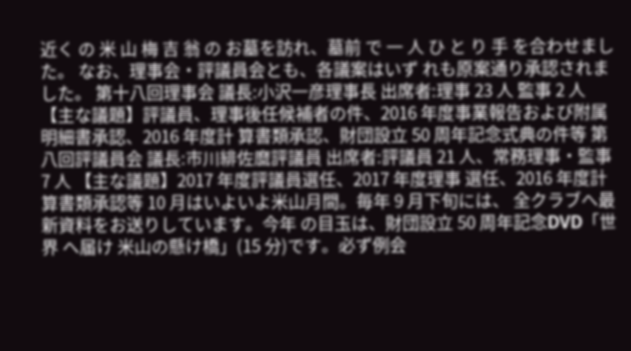近く の 米 山 梅 吉 翁 の お墓を訪れ、墓前 で 一 人 ひ と り 手 を合わせました。 なお、理事会・評議員会とも、各議案はいず れも原案通り承認されました。 第十八回理事会 議長:小沢一彦理事長 出席者:理事 23 人 監事 2 人 【主な議題】評議員、理事後任候補者の件、2016 年度事業報告および附属明細書承認、2016 年度計 算書類承認、財団設立 50 周年記念式典の件等 第八回評議員会 議長:市川緋佐麿評議員 出席者:評議員 21 人、常務理事・監事 7 人 【主な議題】2017 年度評議員選任、2017 年度理事 選任、2016 年度計算書類承認等 10 月はいよいよ米山月間。毎年 9 月下旬には、 全クラブへ最新資料をお送りしています。今年 の目玉は、財団設立 50 周年記念DVD「世界 へ届け 米山の懸け橋」(15 分)です。必ず例会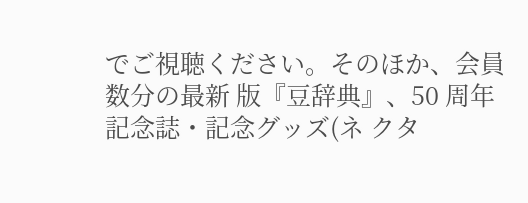でご視聴ください。そのほか、会員数分の最新 版『豆辞典』、50 周年記念誌・記念グッズ(ネ クタ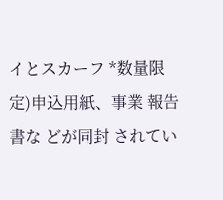イとスカーフ *数量限定)申込用紙、事業 報告書な どが同封 されてい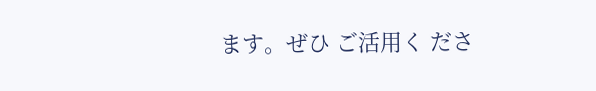ます。ぜひ ご活用く ださ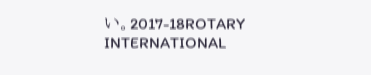い。2017-18ROTARY INTERNATIONAL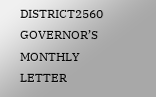DISTRICT2560 GOVERNOR’S MONTHLY LETTER